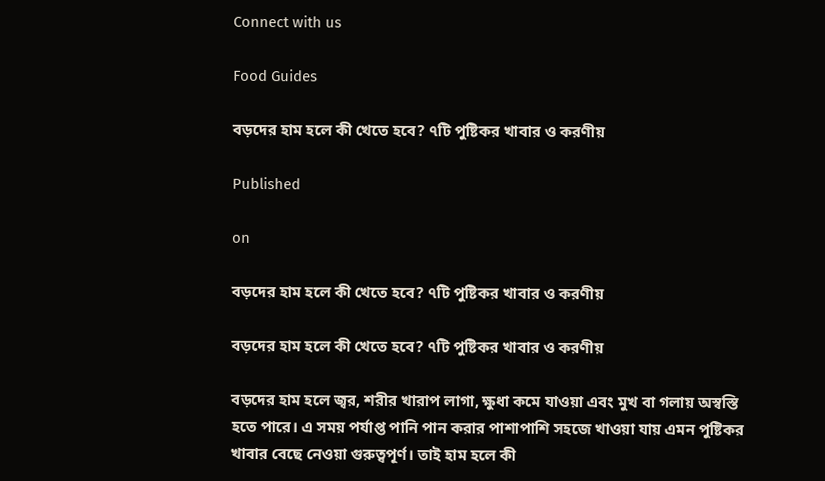Connect with us

Food Guides

বড়দের হাম হলে কী খেতে হবে? ৭টি পুষ্টিকর খাবার ও করণীয়

Published

on

বড়দের হাম হলে কী খেতে হবে? ৭টি পুষ্টিকর খাবার ও করণীয়

বড়দের হাম হলে কী খেতে হবে? ৭টি পুষ্টিকর খাবার ও করণীয়

বড়দের হাম হলে জ্বর, শরীর খারাপ লাগা, ক্ষুধা কমে যাওয়া এবং মুখ বা গলায় অস্বস্তি হতে পারে। এ সময় পর্যাপ্ত পানি পান করার পাশাপাশি সহজে খাওয়া যায় এমন পুষ্টিকর খাবার বেছে নেওয়া গুরুত্বপূর্ণ। তাই হাম হলে কী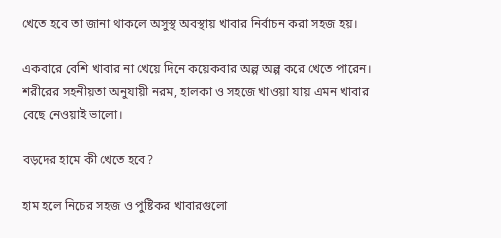খেতে হবে তা জানা থাকলে অসুস্থ অবস্থায় খাবার নির্বাচন করা সহজ হয়।

একবারে বেশি খাবার না খেয়ে দিনে কয়েকবার অল্প অল্প করে খেতে পারেন। শরীরের সহনীয়তা অনুযায়ী নরম, হালকা ও সহজে খাওয়া যায় এমন খাবার বেছে নেওয়াই ভালো।

বড়দের হামে কী খেতে হবে?

হাম হলে নিচের সহজ ও পুষ্টিকর খাবারগুলো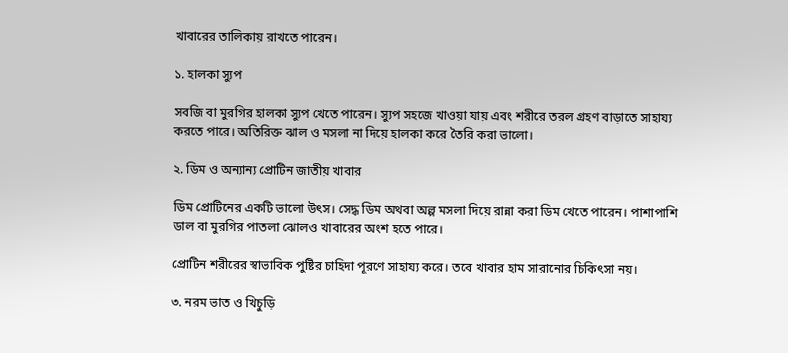খাবারের তালিকায় রাখতে পারেন।

১. হালকা স্যুপ

সবজি বা মুরগির হালকা স্যুপ খেতে পারেন। স্যুপ সহজে খাওয়া যায় এবং শরীরে তরল গ্রহণ বাড়াতে সাহায্য করতে পারে। অতিরিক্ত ঝাল ও মসলা না দিয়ে হালকা করে তৈরি করা ভালো।

২. ডিম ও অন্যান্য প্রোটিন জাতীয় খাবার

ডিম প্রোটিনের একটি ভালো উৎস। সেদ্ধ ডিম অথবা অল্প মসলা দিয়ে রান্না করা ডিম খেতে পারেন। পাশাপাশি ডাল বা মুরগির পাতলা ঝোলও খাবারের অংশ হতে পারে।

প্রোটিন শরীরের স্বাভাবিক পুষ্টির চাহিদা পূরণে সাহায্য করে। তবে খাবার হাম সারানোর চিকিৎসা নয়।

৩. নরম ভাত ও খিচুড়ি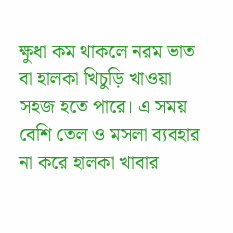ক্ষুধা কম থাকলে নরম ভাত বা হালকা খিচুড়ি খাওয়া সহজ হতে পারে। এ সময় বেশি তেল ও মসলা ব্যবহার না করে হালকা খাবার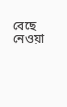বেছে নেওয়া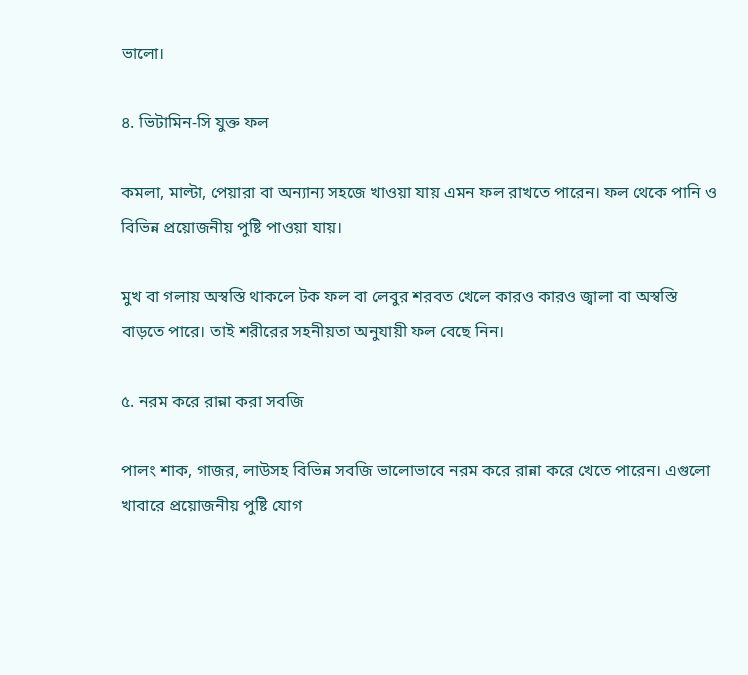ভালো।

৪. ভিটামিন-সি যুক্ত ফল

কমলা, মাল্টা, পেয়ারা বা অন্যান্য সহজে খাওয়া যায় এমন ফল রাখতে পারেন। ফল থেকে পানি ও বিভিন্ন প্রয়োজনীয় পুষ্টি পাওয়া যায়।

মুখ বা গলায় অস্বস্তি থাকলে টক ফল বা লেবুর শরবত খেলে কারও কারও জ্বালা বা অস্বস্তি বাড়তে পারে। তাই শরীরের সহনীয়তা অনুযায়ী ফল বেছে নিন।

৫. নরম করে রান্না করা সবজি

পালং শাক, গাজর, লাউসহ বিভিন্ন সবজি ভালোভাবে নরম করে রান্না করে খেতে পারেন। এগুলো খাবারে প্রয়োজনীয় পুষ্টি যোগ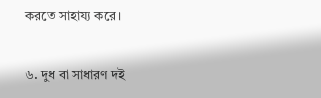করতে সাহায্য করে।

৬. দুধ বা সাধারণ দই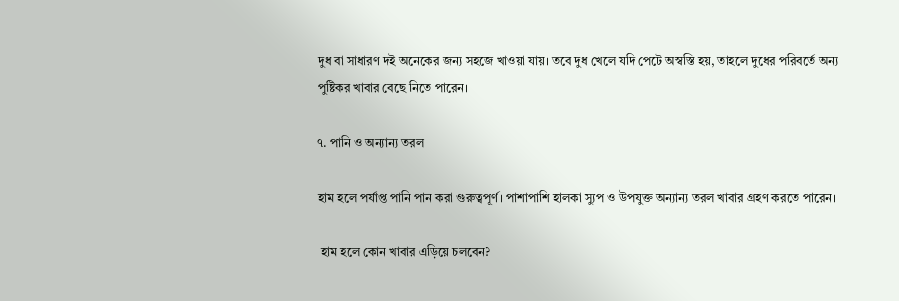দুধ বা সাধারণ দই অনেকের জন্য সহজে খাওয়া যায়। তবে দুধ খেলে যদি পেটে অস্বস্তি হয়, তাহলে দুধের পরিবর্তে অন্য পুষ্টিকর খাবার বেছে নিতে পারেন।

৭. পানি ও অন্যান্য তরল

হাম হলে পর্যাপ্ত পানি পান করা গুরুত্বপূর্ণ। পাশাপাশি হালকা স্যুপ ও উপযুক্ত অন্যান্য তরল খাবার গ্রহণ করতে পারেন।

 হাম হলে কোন খাবার এড়িয়ে চলবেন?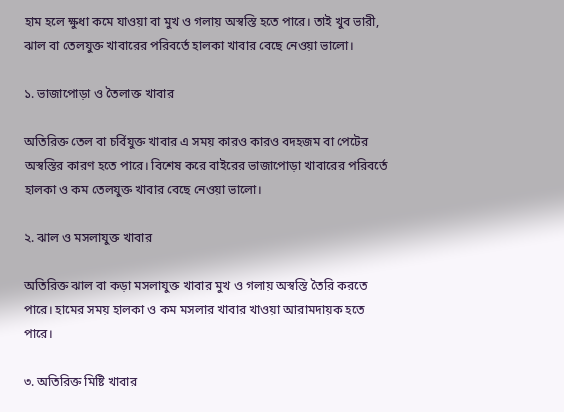হাম হলে ক্ষুধা কমে যাওয়া বা মুখ ও গলায় অস্বস্তি হতে পারে। তাই খুব ভারী, ঝাল বা তেলযুক্ত খাবারের পরিবর্তে হালকা খাবার বেছে নেওয়া ভালো।

১. ভাজাপোড়া ও তৈলাক্ত খাবার

অতিরিক্ত তেল বা চর্বিযুক্ত খাবার এ সময় কারও কারও বদহজম বা পেটের অস্বস্তির কারণ হতে পারে। বিশেষ করে বাইরের ভাজাপোড়া খাবারের পরিবর্তে হালকা ও কম তেলযুক্ত খাবার বেছে নেওয়া ভালো।

২. ঝাল ও মসলাযুক্ত খাবার

অতিরিক্ত ঝাল বা কড়া মসলাযুক্ত খাবার মুখ ও গলায় অস্বস্তি তৈরি করতে পারে। হামের সময় হালকা ও কম মসলার খাবার খাওয়া আরামদায়ক হতে পারে।

৩. অতিরিক্ত মিষ্টি খাবার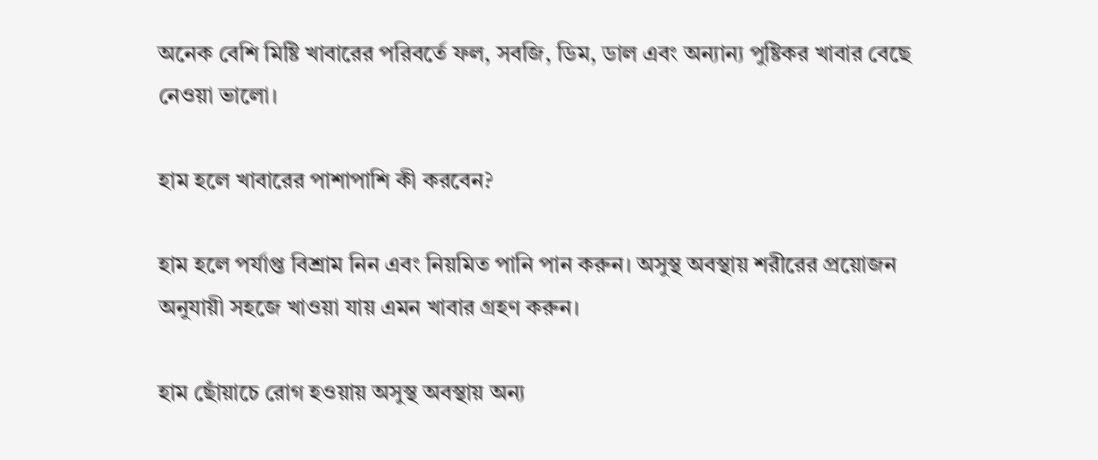অনেক বেশি মিষ্টি খাবারের পরিবর্তে ফল, সবজি, ডিম, ডাল এবং অন্যান্য পুষ্টিকর খাবার বেছে নেওয়া ভালো।

হাম হলে খাবারের পাশাপাশি কী করবেন?

হাম হলে পর্যাপ্ত বিশ্রাম নিন এবং নিয়মিত পানি পান করুন। অসুস্থ অবস্থায় শরীরের প্রয়োজন অনুযায়ী সহজে খাওয়া যায় এমন খাবার গ্রহণ করুন।

হাম ছোঁয়াচে রোগ হওয়ায় অসুস্থ অবস্থায় অন্য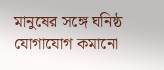মানুষের সঙ্গে ঘনিষ্ঠ যোগাযোগ কমানো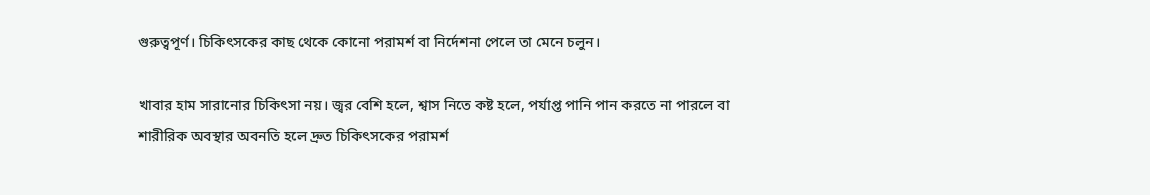গুরুত্বপূর্ণ। চিকিৎসকের কাছ থেকে কোনো পরামর্শ বা নির্দেশনা পেলে তা মেনে চলুন।

খাবার হাম সারানোর চিকিৎসা নয়। জ্বর বেশি হলে, শ্বাস নিতে কষ্ট হলে, পর্যাপ্ত পানি পান করতে না পারলে বা শারীরিক অবস্থার অবনতি হলে দ্রুত চিকিৎসকের পরামর্শ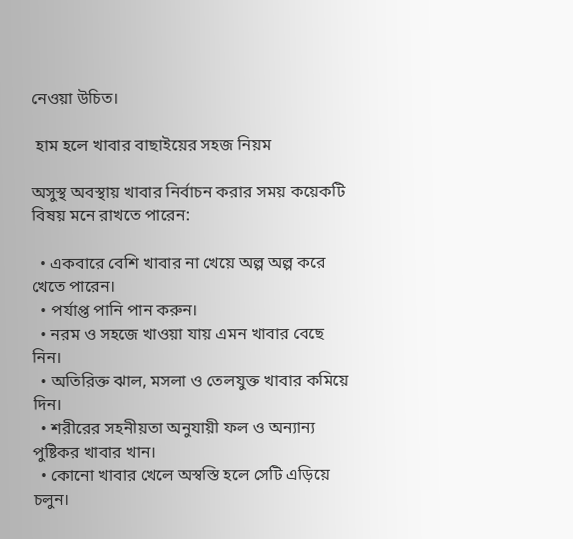নেওয়া উচিত।

 হাম হলে খাবার বাছাইয়ের সহজ নিয়ম

অসুস্থ অবস্থায় খাবার নির্বাচন করার সময় কয়েকটি বিষয় মনে রাখতে পারেন:

  • একবারে বেশি খাবার না খেয়ে অল্প অল্প করে খেতে পারেন।
  • পর্যাপ্ত পানি পান করুন।
  • নরম ও সহজে খাওয়া যায় এমন খাবার বেছে নিন।
  • অতিরিক্ত ঝাল, মসলা ও তেলযুক্ত খাবার কমিয়ে দিন।
  • শরীরের সহনীয়তা অনুযায়ী ফল ও অন্যান্য পুষ্টিকর খাবার খান।
  • কোনো খাবার খেলে অস্বস্তি হলে সেটি এড়িয়ে চলুন।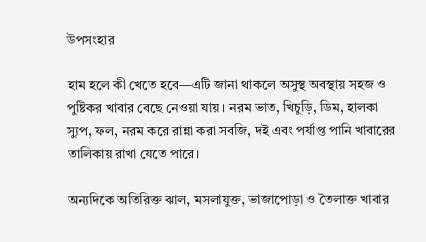উপসংহার

হাম হলে কী খেতে হবে—এটি জানা থাকলে অসুস্থ অবস্থায় সহজ ও পুষ্টিকর খাবার বেছে নেওয়া যায়। নরম ভাত, খিচুড়ি, ডিম, হালকা স্যুপ, ফল, নরম করে রান্না করা সবজি, দই এবং পর্যাপ্ত পানি খাবারের তালিকায় রাখা যেতে পারে।

অন্যদিকে অতিরিক্ত ঝাল, মসলাযুক্ত, ভাজাপোড়া ও তৈলাক্ত খাবার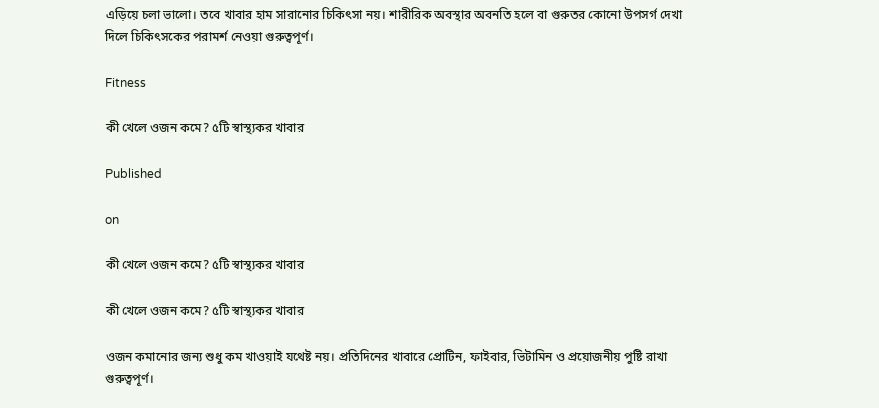এড়িয়ে চলা ভালো। তবে খাবার হাম সারানোর চিকিৎসা নয়। শারীরিক অবস্থার অবনতি হলে বা গুরুতর কোনো উপসর্গ দেখা দিলে চিকিৎসকের পরামর্শ নেওয়া গুরুত্বপূর্ণ।

Fitness

কী খেলে ওজন কমে? ৫টি স্বাস্থ্যকর খাবার

Published

on

কী খেলে ওজন কমে? ৫টি স্বাস্থ্যকর খাবার

কী খেলে ওজন কমে? ৫টি স্বাস্থ্যকর খাবার

ওজন কমানোর জন্য শুধু কম খাওয়াই যথেষ্ট নয়। প্রতিদিনের খাবারে প্রোটিন, ফাইবার, ভিটামিন ও প্রয়োজনীয় পুষ্টি রাখা গুরুত্বপূর্ণ।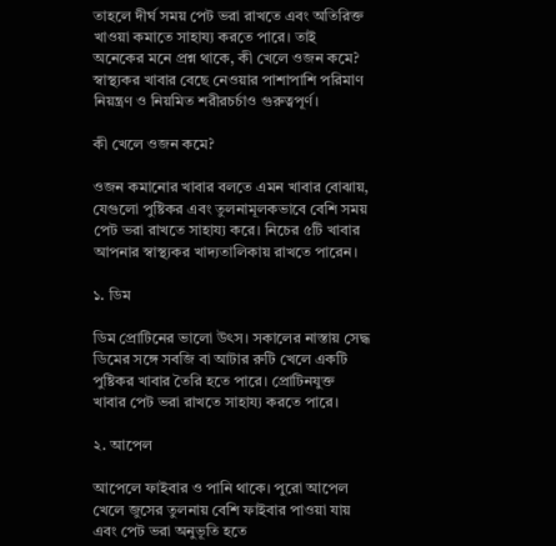তাহলে দীর্ঘ সময় পেট ভরা রাখতে এবং অতিরিক্ত খাওয়া কমাতে সাহায্য করতে পারে। তাই অনেকের মনে প্রশ্ন থাকে, কী খেলে ওজন কমে? স্বাস্থ্যকর খাবার বেছে নেওয়ার পাশাপাশি পরিমাণ নিয়ন্ত্রণ ও নিয়মিত শরীরচর্চাও গুরুত্বপূর্ণ।

কী খেলে ওজন কমে?

ওজন কমানোর খাবার বলতে এমন খাবার বোঝায়, যেগুলো পুষ্টিকর এবং তুলনামূলকভাবে বেশি সময় পেট ভরা রাখতে সাহায্য করে। নিচের ৫টি খাবার আপনার স্বাস্থ্যকর খাদ্যতালিকায় রাখতে পারেন।

১. ডিম

ডিম প্রোটিনের ভালো উৎস। সকালের নাস্তায় সেদ্ধ ডিমের সঙ্গে সবজি বা আটার রুটি খেলে একটি পুষ্টিকর খাবার তৈরি হতে পারে। প্রোটিনযুক্ত খাবার পেট ভরা রাখতে সাহায্য করতে পারে।

২. আপেল

আপেলে ফাইবার ও পানি থাকে। পুরো আপেল খেলে জুসের তুলনায় বেশি ফাইবার পাওয়া যায় এবং পেট ভরা অনুভূতি হতে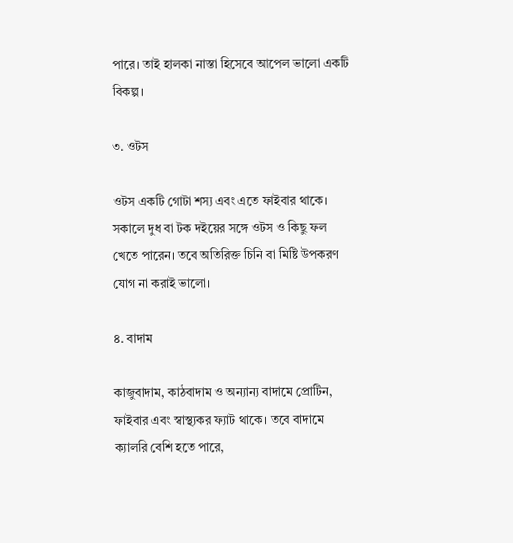পারে। তাই হালকা নাস্তা হিসেবে আপেল ভালো একটি বিকল্প।

৩. ওটস

ওটস একটি গোটা শস্য এবং এতে ফাইবার থাকে। সকালে দুধ বা টক দইয়ের সঙ্গে ওটস ও কিছু ফল খেতে পারেন। তবে অতিরিক্ত চিনি বা মিষ্টি উপকরণ যোগ না করাই ভালো।

৪. বাদাম

কাজুবাদাম, কাঠবাদাম ও অন্যান্য বাদামে প্রোটিন, ফাইবার এবং স্বাস্থ্যকর ফ্যাট থাকে। তবে বাদামে ক্যালরি বেশি হতে পারে,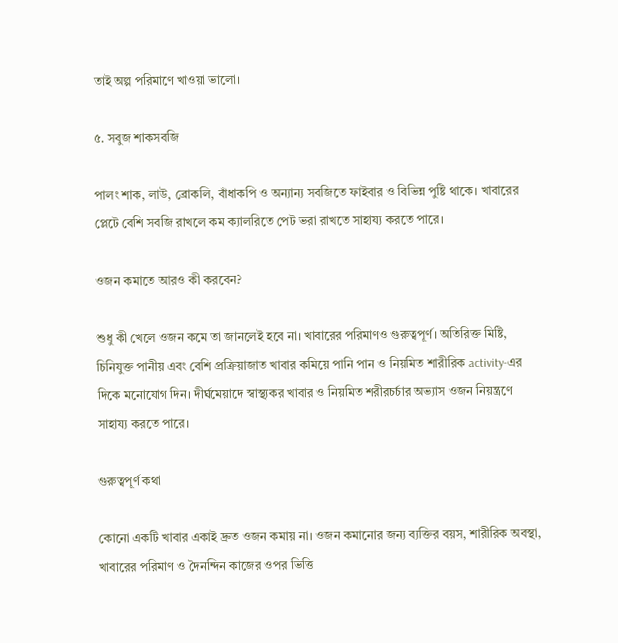তাই অল্প পরিমাণে খাওয়া ভালো।

৫. সবুজ শাকসবজি

পালং শাক, লাউ, ব্রোকলি, বাঁধাকপি ও অন্যান্য সবজিতে ফাইবার ও বিভিন্ন পুষ্টি থাকে। খাবারের প্লেটে বেশি সবজি রাখলে কম ক্যালরিতে পেট ভরা রাখতে সাহায্য করতে পারে।

ওজন কমাতে আরও কী করবেন?

শুধু কী খেলে ওজন কমে তা জানলেই হবে না। খাবারের পরিমাণও গুরুত্বপূর্ণ। অতিরিক্ত মিষ্টি, চিনিযুক্ত পানীয় এবং বেশি প্রক্রিয়াজাত খাবার কমিয়ে পানি পান ও নিয়মিত শারীরিক activity-এর দিকে মনোযোগ দিন। দীর্ঘমেয়াদে স্বাস্থ্যকর খাবার ও নিয়মিত শরীরচর্চার অভ্যাস ওজন নিয়ন্ত্রণে সাহায্য করতে পারে।

গুরুত্বপূর্ণ কথা

কোনো একটি খাবার একাই দ্রুত ওজন কমায় না। ওজন কমানোর জন্য ব্যক্তির বয়স, শারীরিক অবস্থা, খাবারের পরিমাণ ও দৈনন্দিন কাজের ওপর ভিত্তি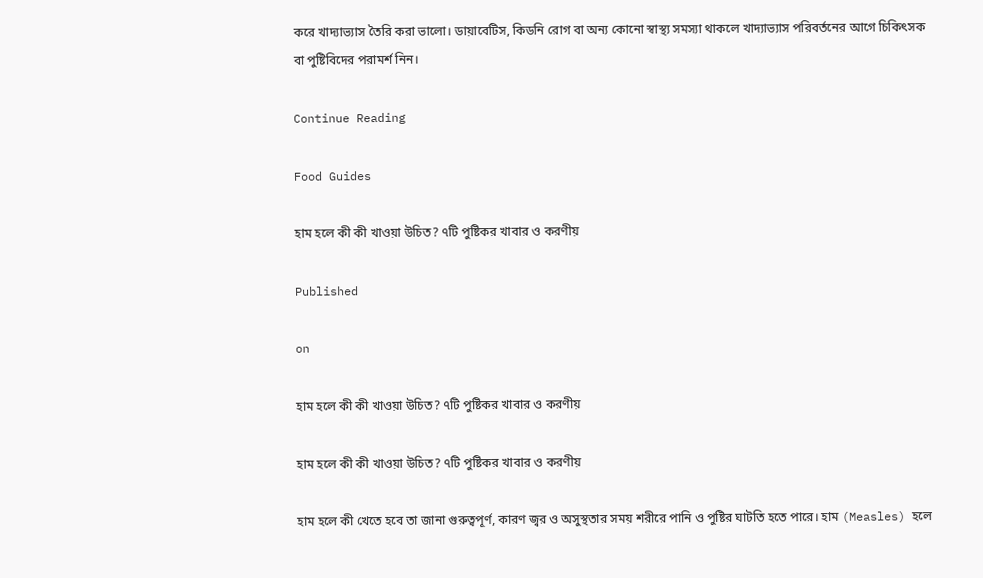করে খাদ্যাভ্যাস তৈরি করা ভালো। ডায়াবেটিস, কিডনি রোগ বা অন্য কোনো স্বাস্থ্য সমস্যা থাকলে খাদ্যাভ্যাস পরিবর্তনের আগে চিকিৎসক বা পুষ্টিবিদের পরামর্শ নিন।

Continue Reading

Food Guides

হাম হলে কী কী খাওয়া উচিত? ৭টি পুষ্টিকর খাবার ও করণীয়

Published

on

হাম হলে কী কী খাওয়া উচিত? ৭টি পুষ্টিকর খাবার ও করণীয়

হাম হলে কী কী খাওয়া উচিত? ৭টি পুষ্টিকর খাবার ও করণীয়

হাম হলে কী খেতে হবে তা জানা গুরুত্বপূর্ণ, কারণ জ্বর ও অসুস্থতার সময় শরীরে পানি ও পুষ্টির ঘাটতি হতে পারে। হাম (Measles) হলে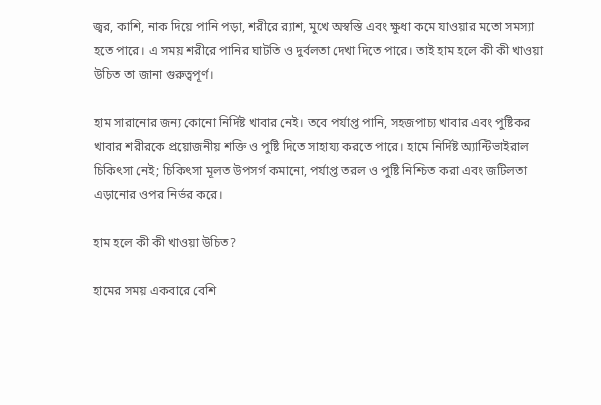জ্বর, কাশি, নাক দিয়ে পানি পড়া, শরীরে র‍্যাশ, মুখে অস্বস্তি এবং ক্ষুধা কমে যাওয়ার মতো সমস্যা হতে পারে। এ সময় শরীরে পানির ঘাটতি ও দুর্বলতা দেখা দিতে পারে। তাই হাম হলে কী কী খাওয়া উচিত তা জানা গুরুত্বপূর্ণ।

হাম সারানোর জন্য কোনো নির্দিষ্ট খাবার নেই। তবে পর্যাপ্ত পানি, সহজপাচ্য খাবার এবং পুষ্টিকর খাবার শরীরকে প্রয়োজনীয় শক্তি ও পুষ্টি দিতে সাহায্য করতে পারে। হামে নির্দিষ্ট অ্যান্টিভাইরাল চিকিৎসা নেই; চিকিৎসা মূলত উপসর্গ কমানো, পর্যাপ্ত তরল ও পুষ্টি নিশ্চিত করা এবং জটিলতা এড়ানোর ওপর নির্ভর করে।

হাম হলে কী কী খাওয়া উচিত?

হামের সময় একবারে বেশি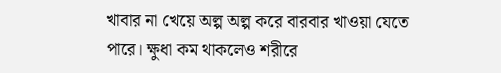খাবার না খেয়ে অল্প অল্প করে বারবার খাওয়া যেতে পারে। ক্ষুধা কম থাকলেও শরীরে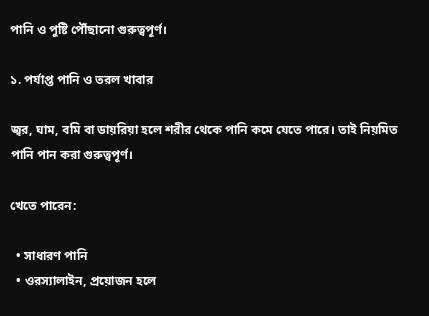পানি ও পুষ্টি পৌঁছানো গুরুত্বপূর্ণ।

১. পর্যাপ্ত পানি ও তরল খাবার

জ্বর, ঘাম, বমি বা ডায়রিয়া হলে শরীর থেকে পানি কমে যেতে পারে। তাই নিয়মিত পানি পান করা গুরুত্বপূর্ণ।

খেতে পারেন:

  • সাধারণ পানি
  • ওরস্যালাইন, প্রয়োজন হলে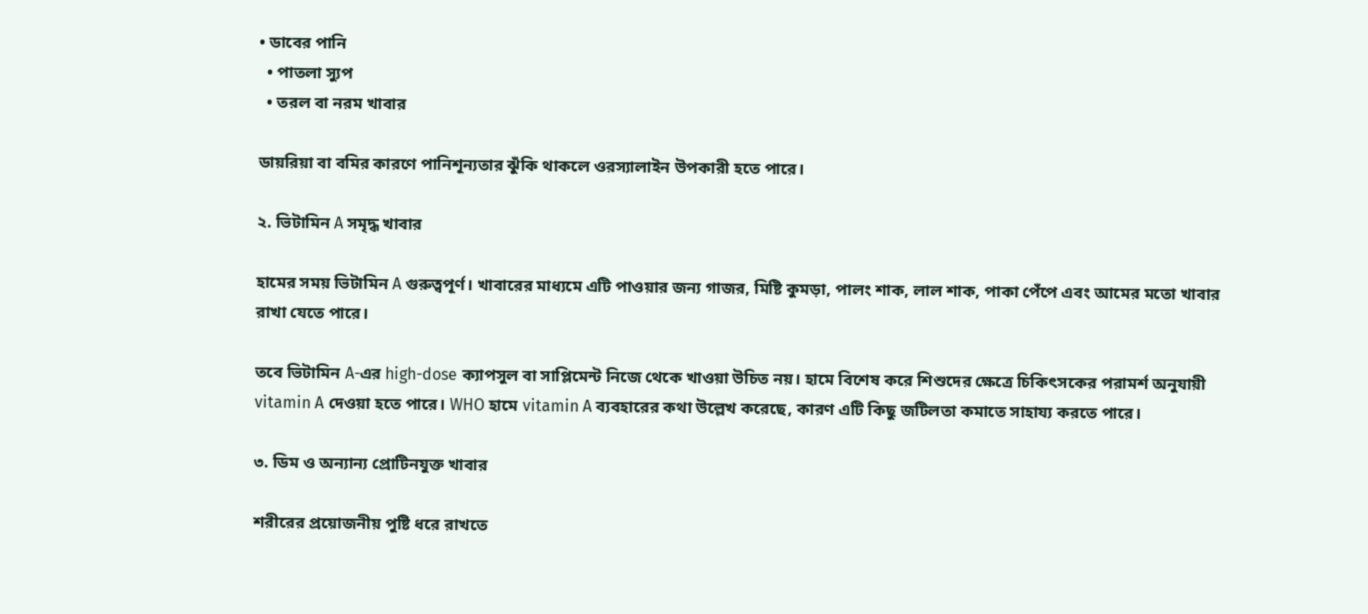• ডাবের পানি
  • পাতলা স্যুপ
  • তরল বা নরম খাবার

ডায়রিয়া বা বমির কারণে পানিশূন্যতার ঝুঁকি থাকলে ওরস্যালাইন উপকারী হতে পারে।

২. ভিটামিন A সমৃদ্ধ খাবার

হামের সময় ভিটামিন A গুরুত্বপূর্ণ। খাবারের মাধ্যমে এটি পাওয়ার জন্য গাজর, মিষ্টি কুমড়া, পালং শাক, লাল শাক, পাকা পেঁপে এবং আমের মতো খাবার রাখা যেতে পারে।

তবে ভিটামিন A-এর high-dose ক্যাপসুল বা সাপ্লিমেন্ট নিজে থেকে খাওয়া উচিত নয়। হামে বিশেষ করে শিশুদের ক্ষেত্রে চিকিৎসকের পরামর্শ অনুযায়ী vitamin A দেওয়া হতে পারে। WHO হামে vitamin A ব্যবহারের কথা উল্লেখ করেছে, কারণ এটি কিছু জটিলতা কমাতে সাহায্য করতে পারে।

৩. ডিম ও অন্যান্য প্রোটিনযুক্ত খাবার

শরীরের প্রয়োজনীয় পুষ্টি ধরে রাখতে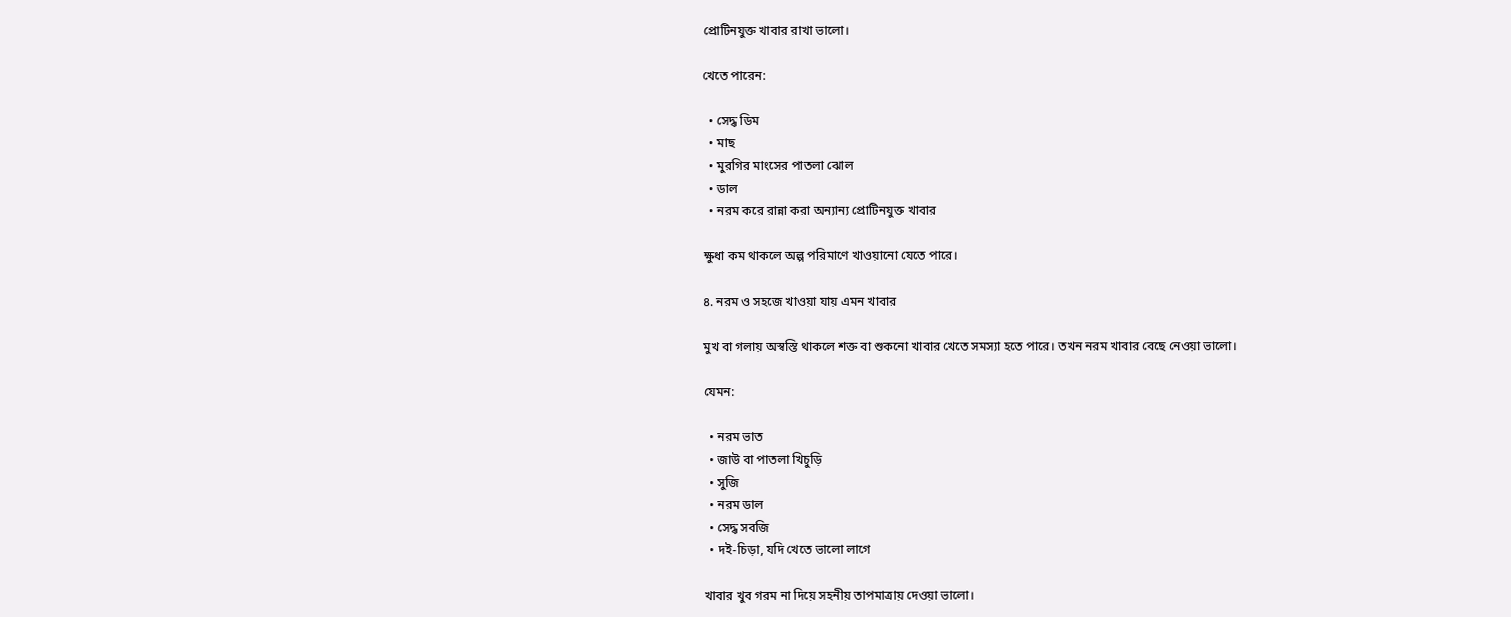প্রোটিনযুক্ত খাবার রাখা ভালো।

খেতে পারেন:

  • সেদ্ধ ডিম
  • মাছ
  • মুরগির মাংসের পাতলা ঝোল
  • ডাল
  • নরম করে রান্না করা অন্যান্য প্রোটিনযুক্ত খাবার

ক্ষুধা কম থাকলে অল্প পরিমাণে খাওয়ানো যেতে পারে।

৪. নরম ও সহজে খাওয়া যায় এমন খাবার

মুখ বা গলায় অস্বস্তি থাকলে শক্ত বা শুকনো খাবার খেতে সমস্যা হতে পারে। তখন নরম খাবার বেছে নেওয়া ভালো।

যেমন:

  • নরম ভাত
  • জাউ বা পাতলা খিচুড়ি
  • সুজি
  • নরম ডাল
  • সেদ্ধ সবজি
  • দই-চিড়া, যদি খেতে ভালো লাগে

খাবার খুব গরম না দিয়ে সহনীয় তাপমাত্রায় দেওয়া ভালো।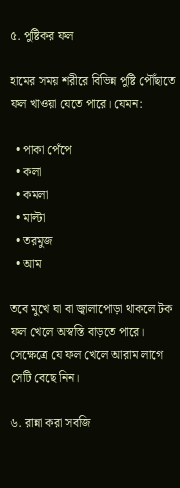৫. পুষ্টিকর ফল

হামের সময় শরীরে বিভিন্ন পুষ্টি পৌঁছাতে ফল খাওয়া যেতে পারে। যেমন:

  • পাকা পেঁপে
  • কলা
  • কমলা
  • মাল্টা
  • তরমুজ
  • আম

তবে মুখে ঘা বা জ্বালাপোড়া থাকলে টক ফল খেলে অস্বস্তি বাড়তে পারে। সেক্ষেত্রে যে ফল খেলে আরাম লাগে সেটি বেছে নিন।

৬. রান্না করা সবজি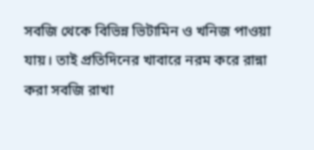সবজি থেকে বিভিন্ন ভিটামিন ও খনিজ পাওয়া যায়। তাই প্রতিদিনের খাবারে নরম করে রান্না করা সবজি রাখা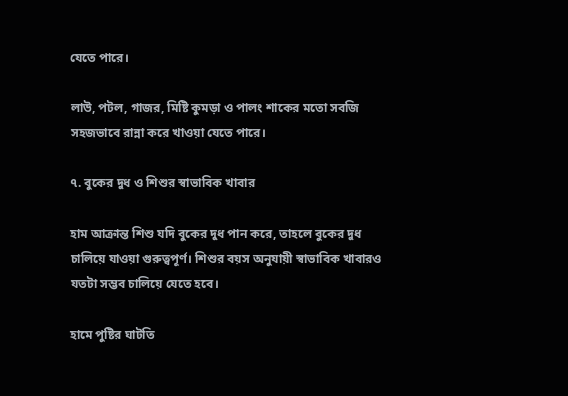যেতে পারে।

লাউ, পটল, গাজর, মিষ্টি কুমড়া ও পালং শাকের মতো সবজি সহজভাবে রান্না করে খাওয়া যেতে পারে।

৭. বুকের দুধ ও শিশুর স্বাভাবিক খাবার

হাম আক্রান্ত শিশু যদি বুকের দুধ পান করে, তাহলে বুকের দুধ চালিয়ে যাওয়া গুরুত্বপূর্ণ। শিশুর বয়স অনুযায়ী স্বাভাবিক খাবারও যতটা সম্ভব চালিয়ে যেতে হবে।

হামে পুষ্টির ঘাটতি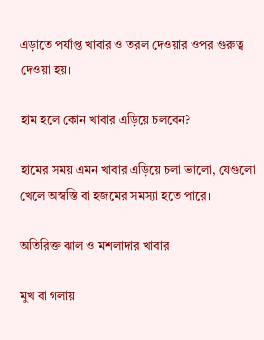এড়াতে পর্যাপ্ত খাবার ও তরল দেওয়ার ওপর গুরুত্ব দেওয়া হয়।

হাম হলে কোন খাবার এড়িয়ে চলবেন?

হামের সময় এমন খাবার এড়িয়ে চলা ভালো, যেগুলো খেলে অস্বস্তি বা হজমের সমস্যা হতে পারে।

অতিরিক্ত ঝাল ও মশলাদার খাবার

মুখ বা গলায়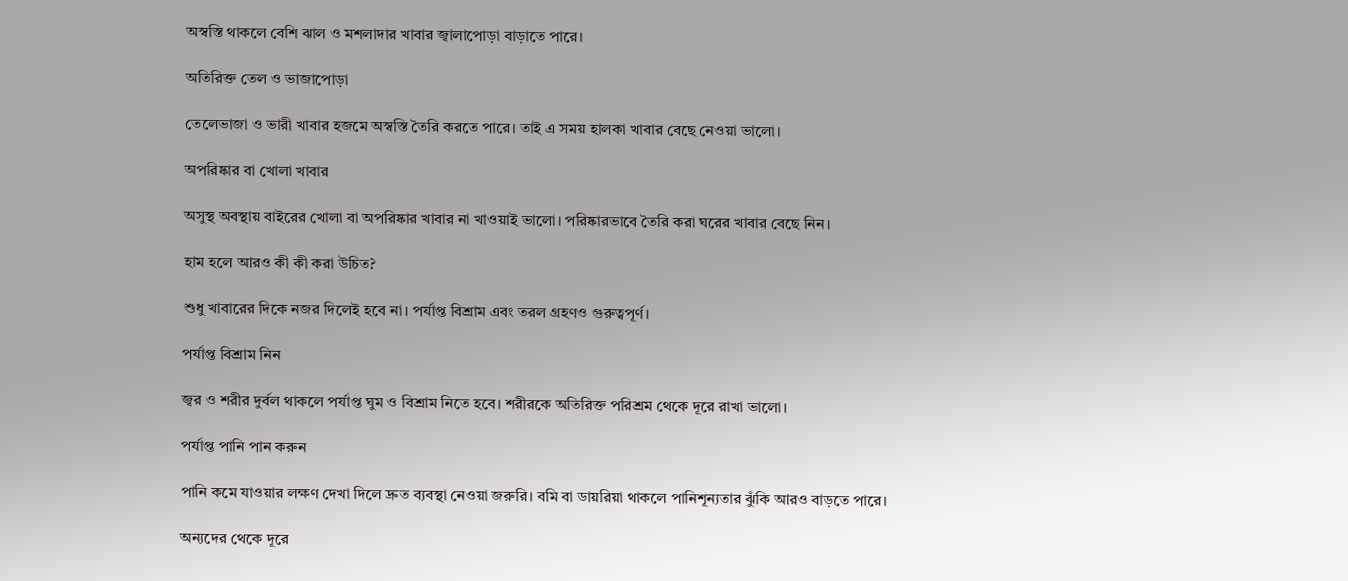অস্বস্তি থাকলে বেশি ঝাল ও মশলাদার খাবার জ্বালাপোড়া বাড়াতে পারে।

অতিরিক্ত তেল ও ভাজাপোড়া

তেলেভাজা ও ভারী খাবার হজমে অস্বস্তি তৈরি করতে পারে। তাই এ সময় হালকা খাবার বেছে নেওয়া ভালো।

অপরিষ্কার বা খোলা খাবার

অসুস্থ অবস্থায় বাইরের খোলা বা অপরিষ্কার খাবার না খাওয়াই ভালো। পরিষ্কারভাবে তৈরি করা ঘরের খাবার বেছে নিন।

হাম হলে আরও কী কী করা উচিত?

শুধু খাবারের দিকে নজর দিলেই হবে না। পর্যাপ্ত বিশ্রাম এবং তরল গ্রহণও গুরুত্বপূর্ণ।

পর্যাপ্ত বিশ্রাম নিন

জ্বর ও শরীর দুর্বল থাকলে পর্যাপ্ত ঘুম ও বিশ্রাম নিতে হবে। শরীরকে অতিরিক্ত পরিশ্রম থেকে দূরে রাখা ভালো।

পর্যাপ্ত পানি পান করুন

পানি কমে যাওয়ার লক্ষণ দেখা দিলে দ্রুত ব্যবস্থা নেওয়া জরুরি। বমি বা ডায়রিয়া থাকলে পানিশূন্যতার ঝুঁকি আরও বাড়তে পারে।

অন্যদের থেকে দূরে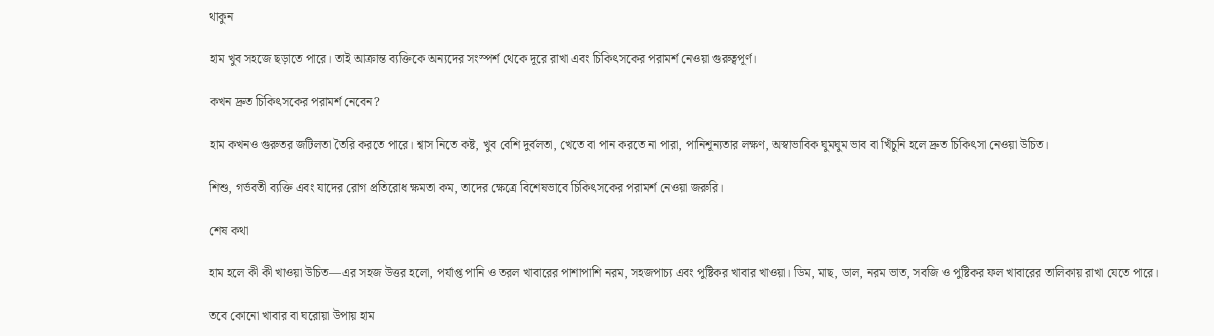থাকুন

হাম খুব সহজে ছড়াতে পারে। তাই আক্রান্ত ব্যক্তিকে অন্যদের সংস্পর্শ থেকে দূরে রাখা এবং চিকিৎসকের পরামর্শ নেওয়া গুরুত্বপূর্ণ।

কখন দ্রুত চিকিৎসকের পরামর্শ নেবেন?

হাম কখনও গুরুতর জটিলতা তৈরি করতে পারে। শ্বাস নিতে কষ্ট, খুব বেশি দুর্বলতা, খেতে বা পান করতে না পারা, পানিশূন্যতার লক্ষণ, অস্বাভাবিক ঘুমঘুম ভাব বা খিঁচুনি হলে দ্রুত চিকিৎসা নেওয়া উচিত।

শিশু, গর্ভবতী ব্যক্তি এবং যাদের রোগ প্রতিরোধ ক্ষমতা কম, তাদের ক্ষেত্রে বিশেষভাবে চিকিৎসকের পরামর্শ নেওয়া জরুরি।

শেষ কথা

হাম হলে কী কী খাওয়া উচিত—এর সহজ উত্তর হলো, পর্যাপ্ত পানি ও তরল খাবারের পাশাপাশি নরম, সহজপাচ্য এবং পুষ্টিকর খাবার খাওয়া। ডিম, মাছ, ডাল, নরম ভাত, সবজি ও পুষ্টিকর ফল খাবারের তালিকায় রাখা যেতে পারে।

তবে কোনো খাবার বা ঘরোয়া উপায় হাম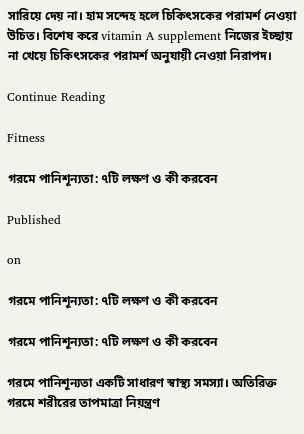সারিয়ে দেয় না। হাম সন্দেহ হলে চিকিৎসকের পরামর্শ নেওয়া উচিত। বিশেষ করে vitamin A supplement নিজের ইচ্ছায় না খেয়ে চিকিৎসকের পরামর্শ অনুযায়ী নেওয়া নিরাপদ।

Continue Reading

Fitness

গরমে পানিশূন্যতা: ৭টি লক্ষণ ও কী করবেন

Published

on

গরমে পানিশূন্যতা: ৭টি লক্ষণ ও কী করবেন

গরমে পানিশূন্যতা: ৭টি লক্ষণ ও কী করবেন

গরমে পানিশূন্যতা একটি সাধারণ স্বাস্থ্য সমস্যা। অতিরিক্ত গরমে শরীরের তাপমাত্রা নিয়ন্ত্রণ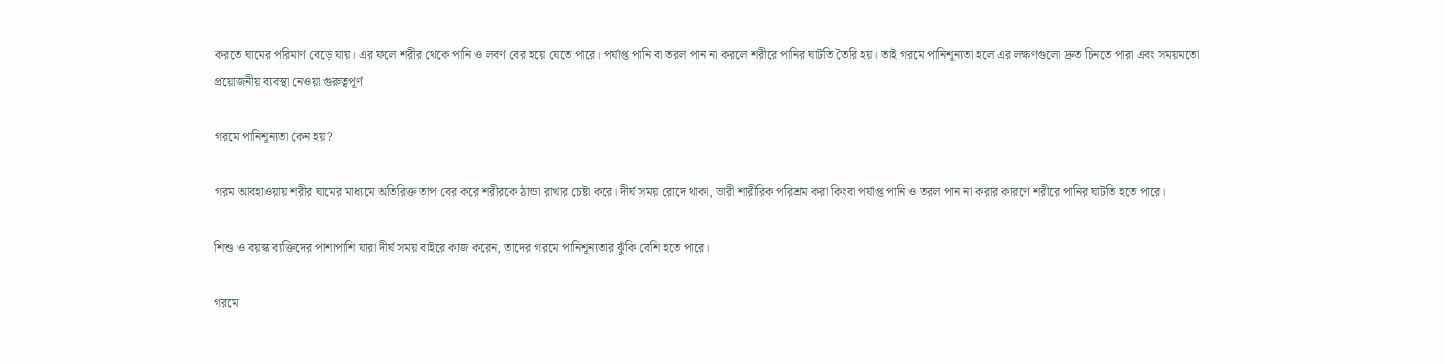করতে ঘামের পরিমাণ বেড়ে যায়। এর ফলে শরীর থেকে পানি ও লবণ বের হয়ে যেতে পারে। পর্যাপ্ত পানি বা তরল পান না করলে শরীরে পানির ঘাটতি তৈরি হয়। তাই গরমে পানিশূন্যতা হলে এর লক্ষণগুলো দ্রুত চিনতে পারা এবং সময়মতো প্রয়োজনীয় ব্যবস্থা নেওয়া গুরুত্বপূর্ণ

গরমে পানিশূন্যতা কেন হয়?

গরম আবহাওয়ায় শরীর ঘামের মাধ্যমে অতিরিক্ত তাপ বের করে শরীরকে ঠান্ডা রাখার চেষ্টা করে। দীর্ঘ সময় রোদে থাকা, ভারী শারীরিক পরিশ্রম করা কিংবা পর্যাপ্ত পানি ও তরল পান না করার কারণে শরীরে পানির ঘাটতি হতে পারে।

শিশু ও বয়স্ক ব্যক্তিদের পাশাপাশি যারা দীর্ঘ সময় বাইরে কাজ করেন, তাদের গরমে পানিশূন্যতার ঝুঁকি বেশি হতে পারে।

গরমে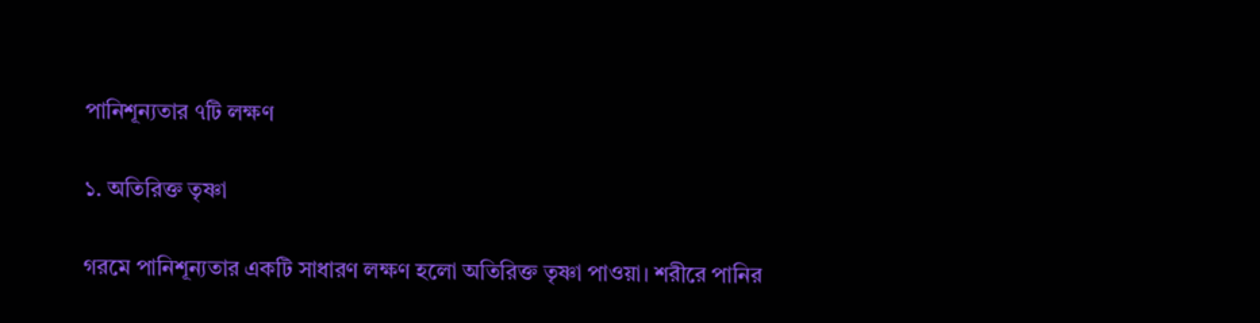পানিশূন্যতার ৭টি লক্ষণ

১. অতিরিক্ত তৃষ্ণা

গরমে পানিশূন্যতার একটি সাধারণ লক্ষণ হলো অতিরিক্ত তৃষ্ণা পাওয়া। শরীরে পানির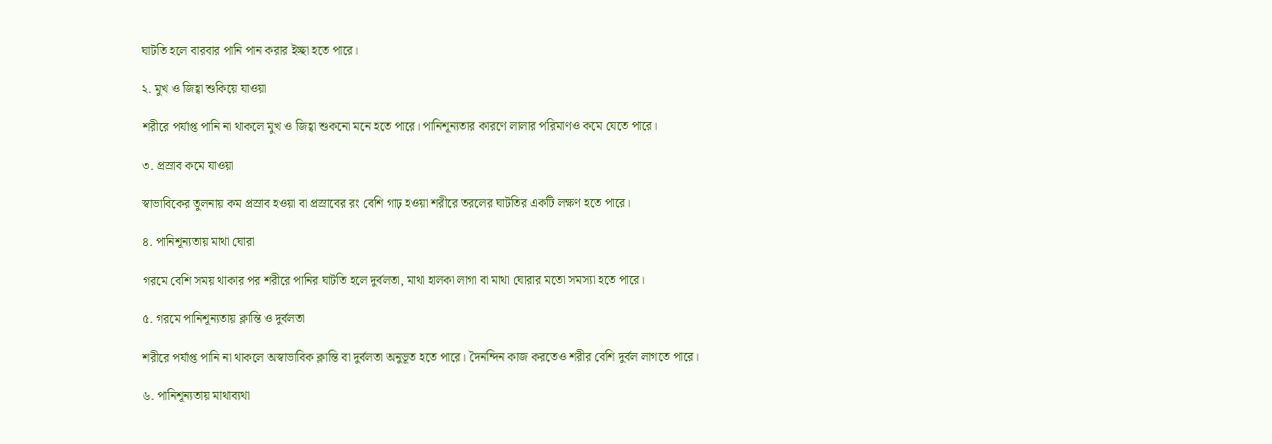ঘাটতি হলে বারবার পানি পান করার ইচ্ছা হতে পারে।

২. মুখ ও জিহ্বা শুকিয়ে যাওয়া

শরীরে পর্যাপ্ত পানি না থাকলে মুখ ও জিহ্বা শুকনো মনে হতে পারে। পানিশূন্যতার কারণে লালার পরিমাণও কমে যেতে পারে।

৩. প্রস্রাব কমে যাওয়া

স্বাভাবিকের তুলনায় কম প্রস্রাব হওয়া বা প্রস্রাবের রং বেশি গাঢ় হওয়া শরীরে তরলের ঘাটতির একটি লক্ষণ হতে পারে।

৪. পানিশূন্যতায় মাথা ঘোরা

গরমে বেশি সময় থাকার পর শরীরে পানির ঘাটতি হলে দুর্বলতা, মাথা হালকা লাগা বা মাথা ঘোরার মতো সমস্যা হতে পারে।

৫. গরমে পানিশূন্যতায় ক্লান্তি ও দুর্বলতা

শরীরে পর্যাপ্ত পানি না থাকলে অস্বাভাবিক ক্লান্তি বা দুর্বলতা অনুভূত হতে পারে। দৈনন্দিন কাজ করতেও শরীর বেশি দুর্বল লাগতে পারে।

৬. পানিশূন্যতায় মাথাব্যথা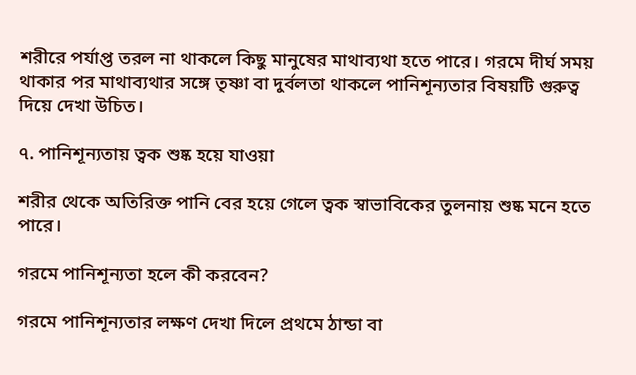শরীরে পর্যাপ্ত তরল না থাকলে কিছু মানুষের মাথাব্যথা হতে পারে। গরমে দীর্ঘ সময় থাকার পর মাথাব্যথার সঙ্গে তৃষ্ণা বা দুর্বলতা থাকলে পানিশূন্যতার বিষয়টি গুরুত্ব দিয়ে দেখা উচিত।

৭. পানিশূন্যতায় ত্বক শুষ্ক হয়ে যাওয়া

শরীর থেকে অতিরিক্ত পানি বের হয়ে গেলে ত্বক স্বাভাবিকের তুলনায় শুষ্ক মনে হতে পারে।

গরমে পানিশূন্যতা হলে কী করবেন?

গরমে পানিশূন্যতার লক্ষণ দেখা দিলে প্রথমে ঠান্ডা বা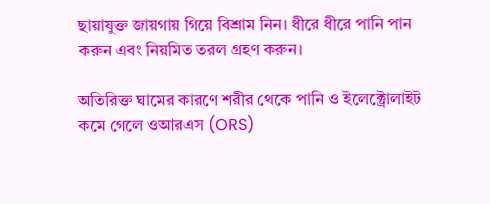ছায়াযুক্ত জায়গায় গিয়ে বিশ্রাম নিন। ধীরে ধীরে পানি পান করুন এবং নিয়মিত তরল গ্রহণ করুন।

অতিরিক্ত ঘামের কারণে শরীর থেকে পানি ও ইলেক্ট্রোলাইট কমে গেলে ওআরএস (ORS)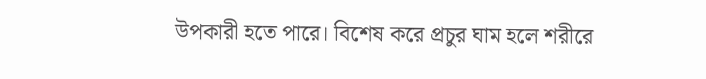উপকারী হতে পারে। বিশেষ করে প্রচুর ঘাম হলে শরীরে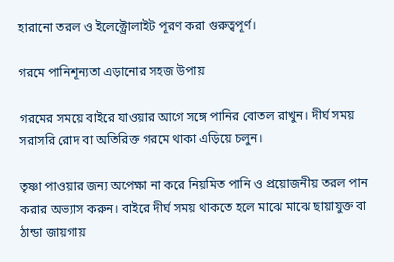হারানো তরল ও ইলেক্ট্রোলাইট পূরণ করা গুরুত্বপূর্ণ।

গরমে পানিশূন্যতা এড়ানোর সহজ উপায়

গরমের সময়ে বাইরে যাওয়ার আগে সঙ্গে পানির বোতল রাখুন। দীর্ঘ সময় সরাসরি রোদ বা অতিরিক্ত গরমে থাকা এড়িয়ে চলুন।

তৃষ্ণা পাওয়ার জন্য অপেক্ষা না করে নিয়মিত পানি ও প্রয়োজনীয় তরল পান করার অভ্যাস করুন। বাইরে দীর্ঘ সময় থাকতে হলে মাঝে মাঝে ছায়াযুক্ত বা ঠান্ডা জায়গায়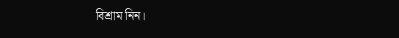বিশ্রাম নিন।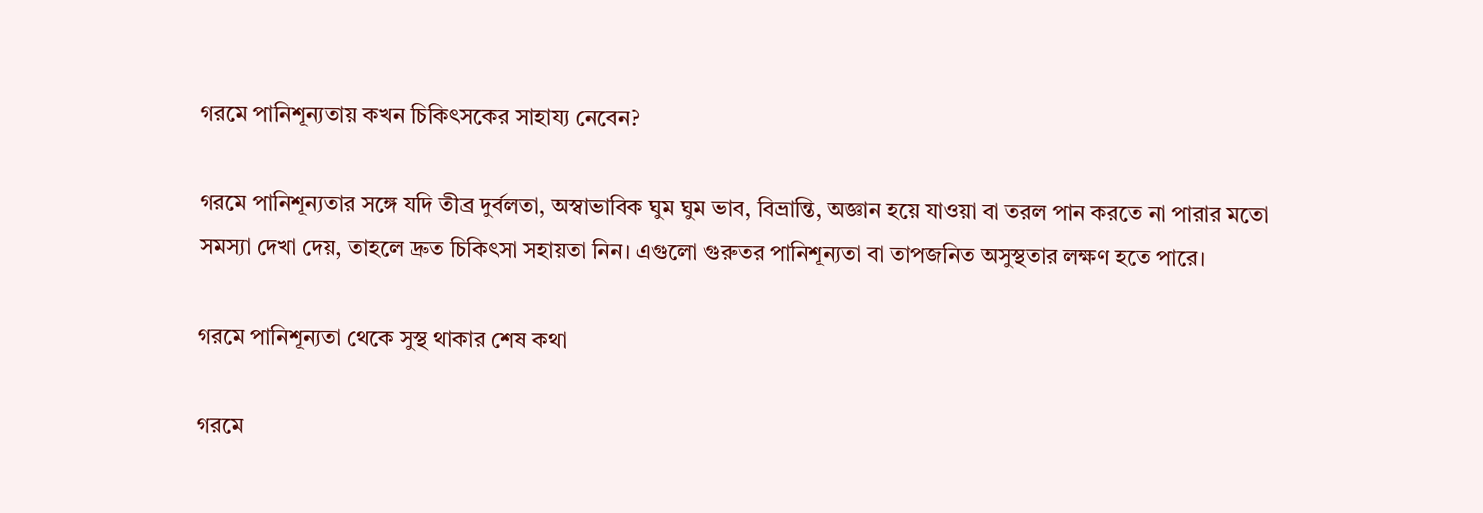গরমে পানিশূন্যতায় কখন চিকিৎসকের সাহায্য নেবেন?

গরমে পানিশূন্যতার সঙ্গে যদি তীব্র দুর্বলতা, অস্বাভাবিক ঘুম ঘুম ভাব, বিভ্রান্তি, অজ্ঞান হয়ে যাওয়া বা তরল পান করতে না পারার মতো সমস্যা দেখা দেয়, তাহলে দ্রুত চিকিৎসা সহায়তা নিন। এগুলো গুরুতর পানিশূন্যতা বা তাপজনিত অসুস্থতার লক্ষণ হতে পারে।

গরমে পানিশূন্যতা থেকে সুস্থ থাকার শেষ কথা

গরমে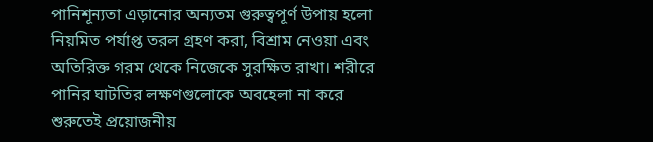পানিশূন্যতা এড়ানোর অন্যতম গুরুত্বপূর্ণ উপায় হলো নিয়মিত পর্যাপ্ত তরল গ্রহণ করা, বিশ্রাম নেওয়া এবং অতিরিক্ত গরম থেকে নিজেকে সুরক্ষিত রাখা। শরীরে পানির ঘাটতির লক্ষণগুলোকে অবহেলা না করে শুরুতেই প্রয়োজনীয়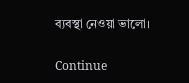ব্যবস্থা নেওয়া ভালো।

Continue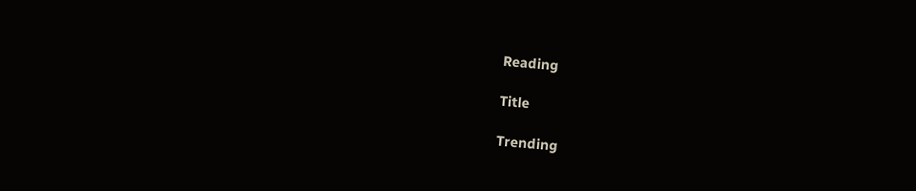Reading

Title

Trending